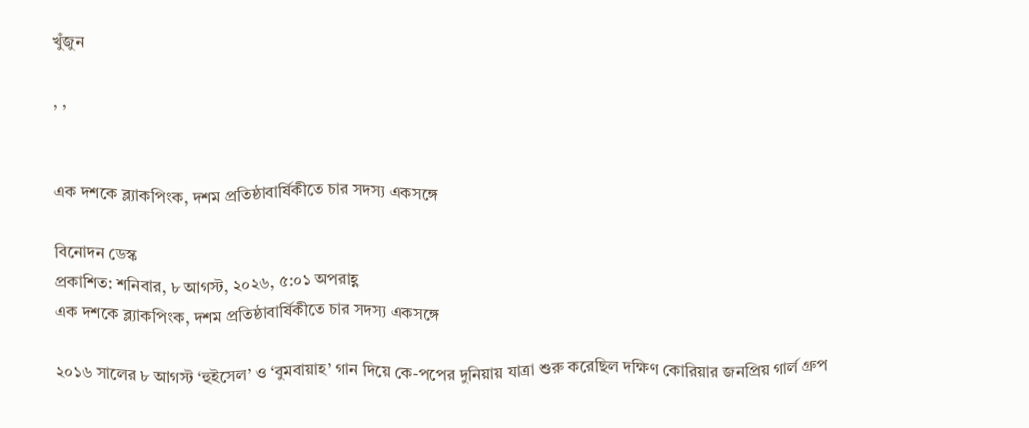খুঁজুন

, ,


এক দশকে ব্ল্যাকপিংক, দশম প্রতিষ্ঠাবার্ষিকীতে চার সদস্য একসঙ্গে

বিনোদন ডেস্ক
প্রকাশিত: শনিবার, ৮ আগস্ট, ২০২৬, ৫:০১ অপরাহ্ণ
এক দশকে ব্ল্যাকপিংক, দশম প্রতিষ্ঠাবার্ষিকীতে চার সদস্য একসঙ্গে

২০১৬ সালের ৮ আগস্ট ‘হুইসেল’ ও ‘বুমবায়াহ’ গান দিয়ে কে-পপের দুনিয়ায় যাত্রা শুরু করেছিল দক্ষিণ কোরিয়ার জনপ্রিয় গার্ল গ্রুপ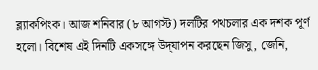ব্ল্যাকপিংক। আজ শনিবার (৮ আগস্ট) দলটির পথচলার এক দশক পূর্ণ হলো। বিশেষ এই দিনটি একসঙ্গে উদ্‌যাপন করছেন জিসু, জেনি,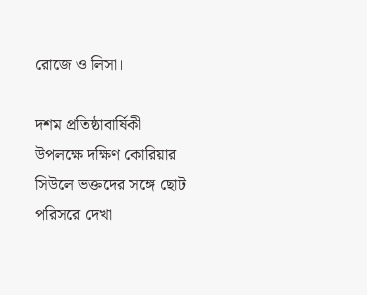রোজে ও লিসা।

দশম প্রতিষ্ঠাবার্ষিকী উপলক্ষে দক্ষিণ কোরিয়ার সিউলে ভক্তদের সঙ্গে ছোট পরিসরে দেখা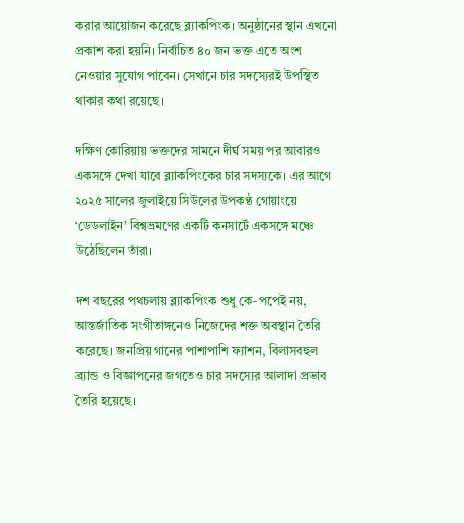করার আয়োজন করেছে ব্ল্যাকপিংক। অনুষ্ঠানের স্থান এখনো প্রকাশ করা হয়নি। নির্বাচিত ৪০ জন ভক্ত এতে অংশ নেওয়ার সুযোগ পাবেন। সেখানে চার সদস্যেরই উপস্থিত থাকার কথা রয়েছে।

দক্ষিণ কোরিয়ায় ভক্তদের সামনে দীর্ঘ সময় পর আবারও একসঙ্গে দেখা যাবে ব্ল্যাকপিংকের চার সদস্যকে। এর আগে ২০২৫ সালের জুলাইয়ে সিউলের উপকণ্ঠ গোয়াংয়ে ‘ডেডলাইন’ বিশ্বভ্রমণের একটি কনসার্টে একসঙ্গে মঞ্চে উঠেছিলেন তাঁরা।

দশ বছরের পথচলায় ব্ল্যাকপিংক শুধু কে-পপেই নয়, আন্তর্জাতিক সংগীতাঙ্গনেও নিজেদের শক্ত অবস্থান তৈরি করেছে। জনপ্রিয় গানের পাশাপাশি ফ্যাশন, বিলাসবহুল ব্র্যান্ড ও বিজ্ঞাপনের জগতেও চার সদস্যের আলাদা প্রভাব তৈরি হয়েছে।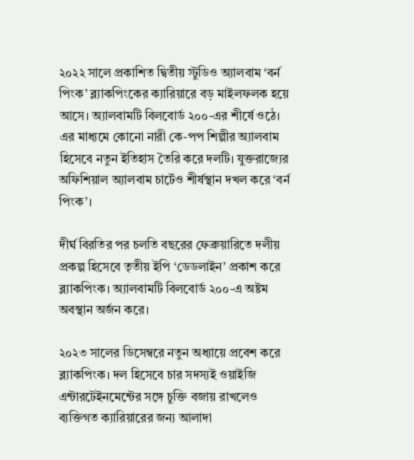২০২২ সালে প্রকাশিত দ্বিতীয় স্টুডিও অ্যালবাম ‘বর্ন পিংক’ ব্ল্যাকপিংকের ক্যারিয়ারে বড় মাইলফলক হয়ে আসে। অ্যালবামটি বিলবোর্ড ২০০-এর শীর্ষে ওঠে। এর মাধ্যমে কোনো নারী কে-পপ শিল্পীর অ্যালবাম হিসেবে নতুন ইতিহাস তৈরি করে দলটি। যুক্তরাজ্যের অফিশিয়াল অ্যালবাম চার্টেও শীর্ষস্থান দখল করে ‘বর্ন পিংক’।

দীর্ঘ বিরতির পর চলতি বছরের ফেব্রুয়ারিতে দলীয় প্রকল্প হিসেবে তৃতীয় ইপি ‘ডেডলাইন’ প্রকাশ করে ব্ল্যাকপিংক। অ্যালবামটি বিলবোর্ড ২০০-এ অষ্টম অবস্থান অর্জন করে।

২০২৩ সালের ডিসেম্বরে নতুন অধ্যায়ে প্রবেশ করে ব্ল্যাকপিংক। দল হিসেবে চার সদস্যই ওয়াইজি এন্টারটেইনমেন্টের সঙ্গে চুক্তি বজায় রাখলেও ব্যক্তিগত ক্যারিয়ারের জন্য আলাদা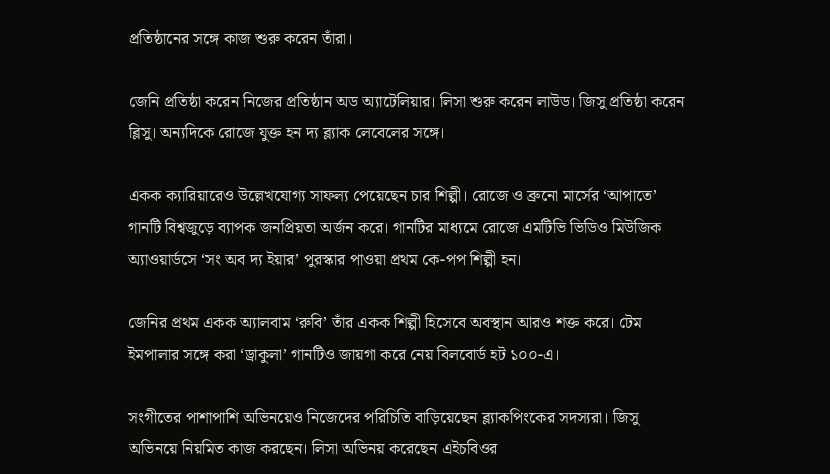প্রতিষ্ঠানের সঙ্গে কাজ শুরু করেন তাঁরা।

জেনি প্রতিষ্ঠা করেন নিজের প্রতিষ্ঠান অড অ্যাটেলিয়ার। লিসা শুরু করেন লাউড। জিসু প্রতিষ্ঠা করেন ব্লিসু। অন্যদিকে রোজে যুক্ত হন দ্য ব্ল্যাক লেবেলের সঙ্গে।

একক ক্যারিয়ারেও উল্লেখযোগ্য সাফল্য পেয়েছেন চার শিল্পী। রোজে ও ব্রুনো মার্সের ‘আপাতে’ গানটি বিশ্বজুড়ে ব্যাপক জনপ্রিয়তা অর্জন করে। গানটির মাধ্যমে রোজে এমটিভি ভিডিও মিউজিক অ্যাওয়ার্ডসে ‘সং অব দ্য ইয়ার’ পুরস্কার পাওয়া প্রথম কে-পপ শিল্পী হন।

জেনির প্রথম একক অ্যালবাম ‘রুবি’ তাঁর একক শিল্পী হিসেবে অবস্থান আরও শক্ত করে। টেম ইমপালার সঙ্গে করা ‘ড্রাকুলা’ গানটিও জায়গা করে নেয় বিলবোর্ড হট ১০০-এ।

সংগীতের পাশাপাশি অভিনয়েও নিজেদের পরিচিতি বাড়িয়েছেন ব্ল্যাকপিংকের সদস্যরা। জিসু অভিনয়ে নিয়মিত কাজ করছেন। লিসা অভিনয় করেছেন এইচবিওর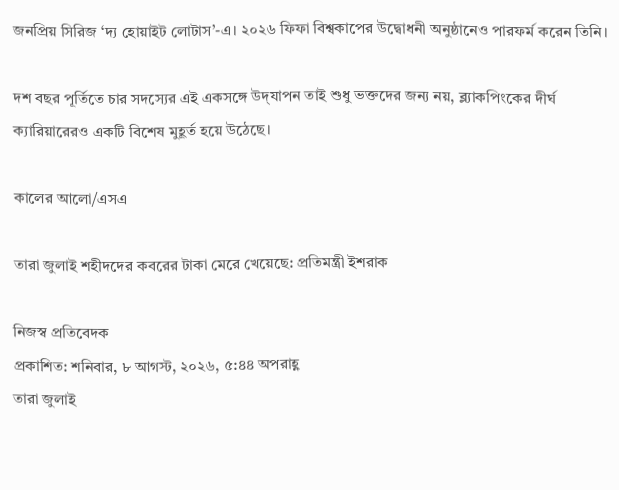জনপ্রিয় সিরিজ ‘দ্য হোয়াইট লোটাস’-এ। ২০২৬ ফিফা বিশ্বকাপের উদ্বোধনী অনুষ্ঠানেও পারফর্ম করেন তিনি।

দশ বছর পূর্তিতে চার সদস্যের এই একসঙ্গে উদ্‌যাপন তাই শুধু ভক্তদের জন্য নয়, ব্ল্যাকপিংকের দীর্ঘ ক্যারিয়ারেরও একটি বিশেষ মুহূর্ত হয়ে উঠেছে।

কালের আলো/এসএ

তারা জুলাই শহীদদের কবরের টাকা মেরে খেয়েছে: প্রতিমন্ত্রী ইশরাক

নিজস্ব প্রতিবেদক
প্রকাশিত: শনিবার, ৮ আগস্ট, ২০২৬, ৫:৪৪ অপরাহ্ণ
তারা জুলাই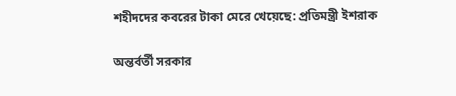শহীদদের কবরের টাকা মেরে খেয়েছে: প্রতিমন্ত্রী ইশরাক

অন্তর্বর্তী সরকার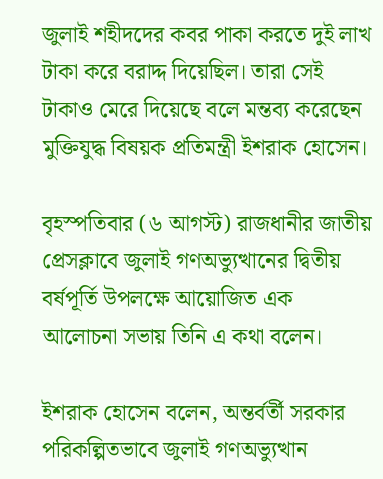জুলাই শহীদদের কবর পাকা করতে দুই লাখ টাকা করে বরাদ্দ দিয়েছিল। তারা সেই টাকাও মেরে দিয়েছে বলে মন্তব্য করেছেন মুক্তিযুদ্ধ বিষয়ক প্রতিমন্ত্রী ইশরাক হোসেন।

বৃহস্পতিবার (৬ আগস্ট) রাজধানীর জাতীয় প্রেসক্লাবে জুলাই গণঅভ্যুত্থানের দ্বিতীয় বর্ষপূর্তি উপলক্ষে আয়োজিত এক আলোচনা সভায় তিনি এ কথা বলেন।

ইশরাক হোসেন বলেন, অন্তর্বর্তী সরকার পরিকল্পিতভাবে জুলাই গণঅভ্যুত্থান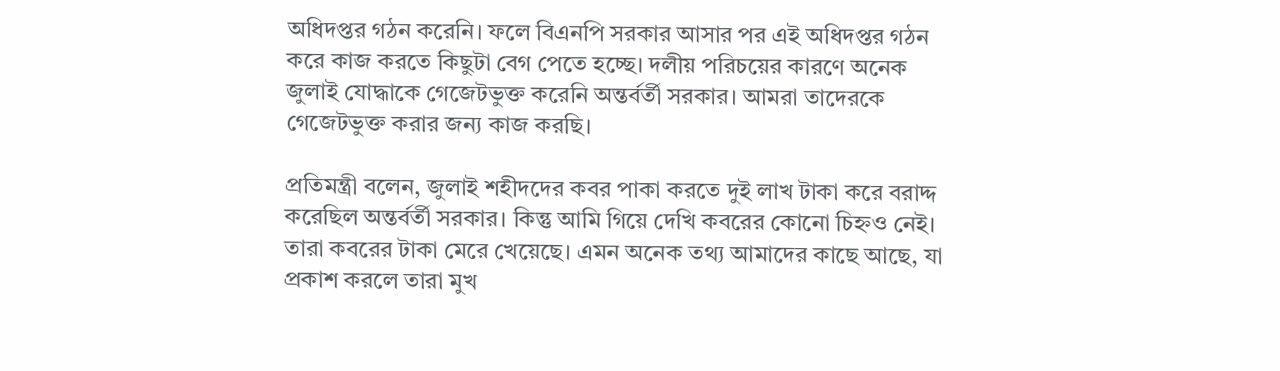অধিদপ্তর গঠন করেনি। ফলে বিএনপি সরকার আসার পর এই অধিদপ্তর গঠন করে কাজ করতে কিছুটা বেগ পেতে হচ্ছে। দলীয় পরিচয়ের কারণে অনেক জুলাই যোদ্ধাকে গেজেটভুক্ত করেনি অন্তর্বর্তী সরকার। আমরা তাদেরকে গেজেটভুক্ত করার জন্য কাজ করছি।

প্রতিমন্ত্রী বলেন, জুলাই শহীদদের কবর পাকা করতে দুই লাখ টাকা করে বরাদ্দ করেছিল অন্তর্বর্তী সরকার। কিন্তু আমি গিয়ে দেখি কবরের কোনো চিহ্নও নেই। তারা কবরের টাকা মেরে খেয়েছে। এমন অনেক তথ্য আমাদের কাছে আছে, যা প্রকাশ করলে তারা মুখ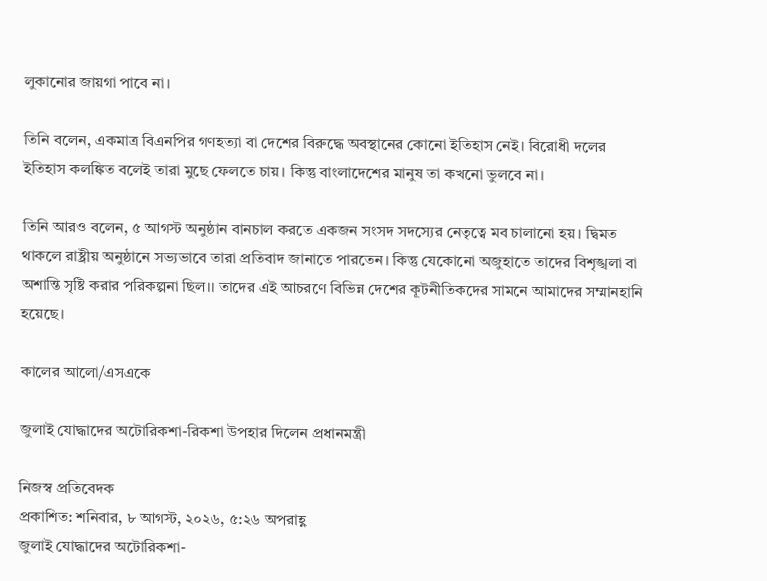লুকানোর জায়গা পাবে না।

তিনি বলেন, একমাত্র বিএনপির গণহত্যা বা দেশের বিরুদ্ধে অবস্থানের কোনো ইতিহাস নেই। বিরোধী দলের ইতিহাস কলঙ্কিত বলেই তারা মুছে ফেলতে চায়। কিন্তু বাংলাদেশের মানুষ তা কখনো ভুলবে না।

তিনি আরও বলেন, ৫ আগস্ট অনুষ্ঠান বানচাল করতে একজন সংসদ সদস্যের নেতৃত্বে মব চালানো হয়। দ্বিমত থাকলে রাষ্ট্রীয় অনুষ্ঠানে সভ্যভাবে তারা প্রতিবাদ জানাতে পারতেন। কিন্তু যেকোনো অজুহাতে তাদের বিশৃঙ্খলা বা অশান্তি সৃষ্টি করার পরিকল্পনা ছিল।। তাদের এই আচরণে বিভিন্ন দেশের কূটনীতিকদের সামনে আমাদের সম্মানহানি হয়েছে।

কালের আলো/এসএকে

জুলাই যোদ্ধাদের অটোরিকশা-রিকশা উপহার দিলেন প্রধানমন্ত্রী

নিজস্ব প্রতিবেদক
প্রকাশিত: শনিবার, ৮ আগস্ট, ২০২৬, ৫:২৬ অপরাহ্ণ
জুলাই যোদ্ধাদের অটোরিকশা-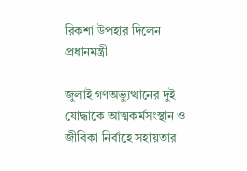রিকশা উপহার দিলেন প্রধানমন্ত্রী

জুলাই গণঅভ্যুত্থানের দুই যোদ্ধাকে আত্মকর্মসংস্থান ও জীবিকা নির্বাহে সহায়তার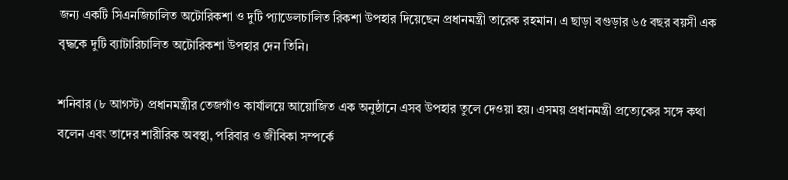জন্য একটি সিএনজিচালিত অটোরিকশা ও দুটি প্যাডেলচালিত রিকশা উপহার দিয়েছেন প্রধানমন্ত্রী তারেক রহমান। এ ছাড়া বগুড়ার ৬৫ বছর বয়সী এক বৃদ্ধকে দুটি ব্যাটারিচালিত অটোরিকশা উপহার দেন তিনি।

শনিবার (৮ আগস্ট) প্রধানমন্ত্রীর তেজগাঁও কার্যালয়ে আয়োজিত এক অনুষ্ঠানে এসব উপহার তুলে দেওয়া হয়। এসময় প্রধানমন্ত্রী প্রত্যেকের সঙ্গে কথা বলেন এবং তাদের শারীরিক অবস্থা, পরিবার ও জীবিকা সম্পর্কে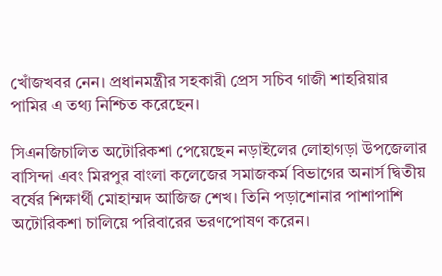খোঁজখবর নেন। প্রধানমন্ত্রীর সহকারী প্রেস সচিব গাজী শাহরিয়ার পামির এ তথ্য নিশ্চিত করেছেন।

সিএনজিচালিত অটোরিকশা পেয়েছেন নড়াইলের লোহাগড়া উপজেলার বাসিন্দা এবং মিরপুর বাংলা কলেজের সমাজকর্ম বিভাগের অনার্স দ্বিতীয় বর্ষের শিক্ষার্থী মোহাম্মদ আজিজ শেখ। তিনি পড়াশোনার পাশাপাশি অটোরিকশা চালিয়ে পরিবারের ভরণপোষণ করেন।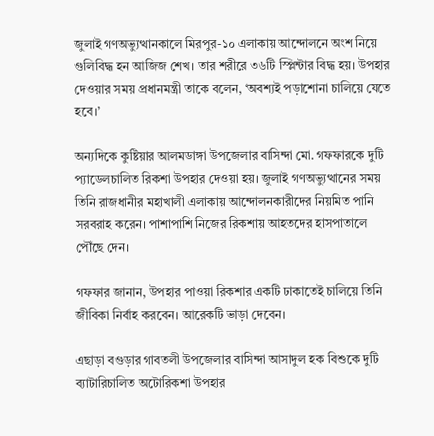জুলাই গণঅভ্যুত্থানকালে মিরপুর-১০ এলাকায় আন্দোলনে অংশ নিয়ে গুলিবিদ্ধ হন আজিজ শেখ। তার শরীরে ৩৬টি স্প্লিন্টার বিদ্ধ হয়। উপহার দেওয়ার সময় প্রধানমন্ত্রী তাকে বলেন, ‘অবশ্যই পড়াশোনা চালিয়ে যেতে হবে।’

অন্যদিকে কুষ্টিয়ার আলমডাঙ্গা উপজেলার বাসিন্দা মো. গফফারকে দুটি প্যাডেলচালিত রিকশা উপহার দেওয়া হয়। জুলাই গণঅভ্যুত্থানের সময় তিনি রাজধানীর মহাখালী এলাকায় আন্দোলনকারীদের নিয়মিত পানি সরবরাহ করেন। পাশাপাশি নিজের রিকশায় আহতদের হাসপাতালে পৌঁছে দেন।

গফফার জানান, উপহার পাওয়া রিকশার একটি ঢাকাতেই চালিয়ে তিনি জীবিকা নির্বাহ করবেন। আরেকটি ভাড়া দেবেন।

এছাড়া বগুড়ার গাবতলী উপজেলার বাসিন্দা আসাদুল হক বিশুকে দুটি ব্যাটারিচালিত অটোরিকশা উপহার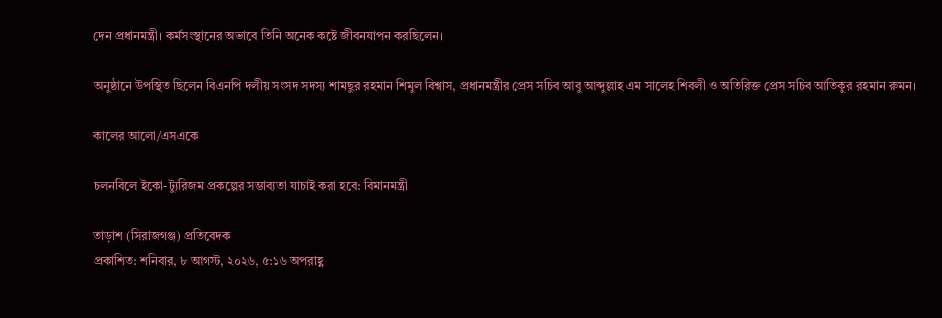দেন প্রধানমন্ত্রী। কর্মসংস্থানের অভাবে তিনি অনেক কষ্টে জীবনযাপন করছিলেন।

অনুষ্ঠানে উপস্থিত ছিলেন বিএনপি দলীয় সংসদ সদস্য শামছুর রহমান শিমুল বিশ্বাস, প্রধানমন্ত্রীর প্রেস সচিব আবু আব্দুল্লাহ এম সালেহ শিবলী ও অতিরিক্ত প্রেস সচিব আতিকুর রহমান রুমন।

কালের আলো/এসএকে

চলনবিলে ইকো-ট্যুরিজম প্রকল্পের সম্ভাব্যতা যাচাই করা হবে: বিমানমন্ত্রী

তাড়াশ (সিরাজগঞ্জ) প্রতিবেদক
প্রকাশিত: শনিবার, ৮ আগস্ট, ২০২৬, ৫:১৬ অপরাহ্ণ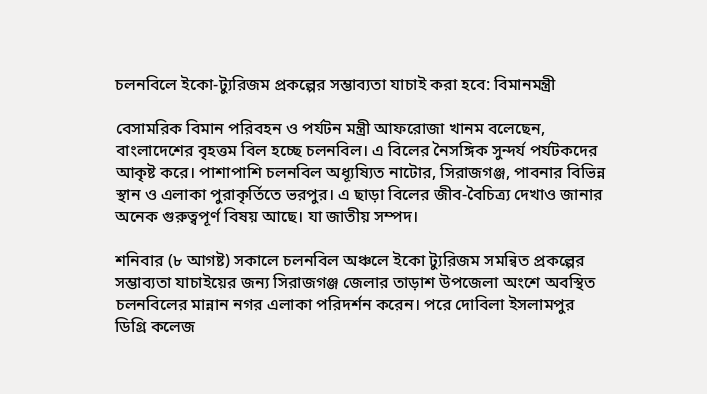চলনবিলে ইকো-ট্যুরিজম প্রকল্পের সম্ভাব্যতা যাচাই করা হবে: বিমানমন্ত্রী

বেসামরিক বিমান পরিবহন ও পর্যটন মন্ত্রী আফরোজা খানম বলেছেন, বাংলাদেশের বৃহত্তম বিল হচ্ছে চলনবিল। এ বিলের নৈসঙ্গিক সুন্দর্য পর্যটকদের আকৃষ্ট করে। পাশাপাশি চলনবিল অধ্যূষ্যিত নাটোর, সিরাজগঞ্জ, পাবনার বিভিন্ন স্থান ও এলাকা পুরাকৃর্তিতে ভরপুর। এ ছাড়া বিলের জীব-বৈচিত্র্য দেখাও জানার অনেক গুরুত্বপূর্ণ বিষয় আছে। যা জাতীয় সম্পদ।

শনিবার (৮ আগষ্ট) সকালে চলনবিল অঞ্চলে ইকো ট্যুরিজম সমন্বিত প্রকল্পের সম্ভাব্যতা যাচাইয়ের জন্য সিরাজগঞ্জ জেলার তাড়াশ উপজেলা অংশে অবস্থিত চলনবিলের মান্নান নগর এলাকা পরিদর্শন করেন। পরে দোবিলা ইসলামপুর ডিগ্রি কলেজ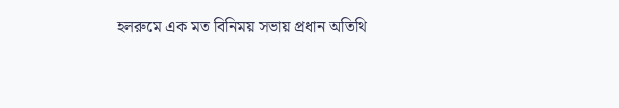হলরুমে এক মত বিনিময় সভায় প্রধান অতিথি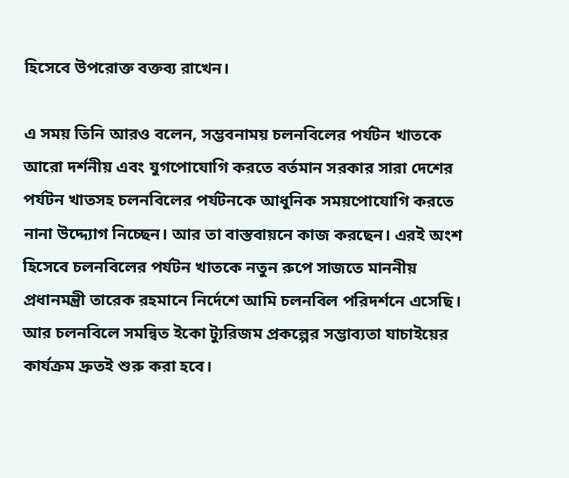হিসেবে উপরোক্ত বক্তব্য রাখেন।

এ সময় তিনি আরও বলেন, সম্ভবনাময় চলনবিলের পর্যটন খাতকে আরো দর্শনীয় এবং যুগপোযোগি করতে বর্তমান সরকার সারা দেশের পর্যটন খাতসহ চলনবিলের পর্যটনকে আধুনিক সময়পোযোগি করতে নানা উদ্দ্যোগ নিচ্ছেন। আর তা বাস্তবায়নে কাজ করছেন। এরই অংশ হিসেবে চলনবিলের পর্যটন খাতকে নতুন রুপে সাজতে মাননীয় প্রধানমন্ত্রী তারেক রহমানে নির্দেশে আমি চলনবিল পরিদর্শনে এসেছি। আর চলনবিলে সমন্বিত ইকো ট্যুরিজম প্রকল্পের সম্ভাব্যতা যাচাইয়ের কার্যক্রম দ্রুতই শুরু করা হবে।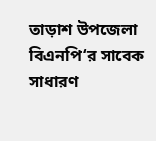তাড়াশ উপজেলা বিএনপি‘র সাবেক সাধারণ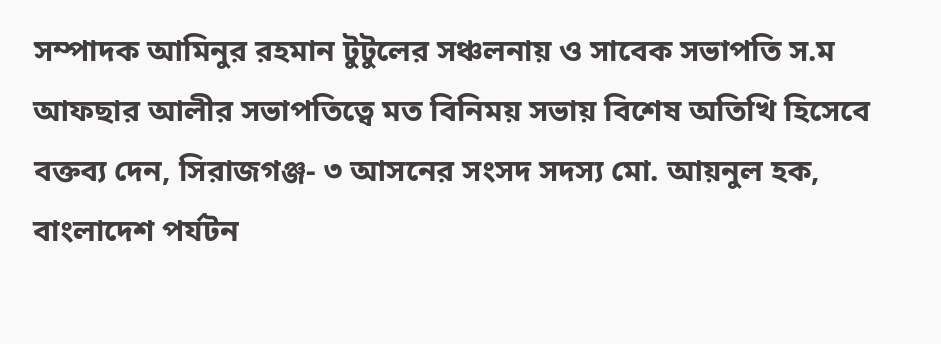সম্পাদক আমিনুর রহমান টুটুলের সঞ্চলনায় ও সাবেক সভাপতি স.ম আফছার আলীর সভাপতিত্বে মত বিনিময় সভায় বিশেষ অতিখি হিসেবে বক্তব্য দেন, সিরাজগঞ্জ- ৩ আসনের সংসদ সদস্য মো. আয়নুল হক, বাংলাদেশ পর্যটন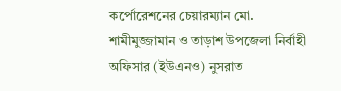কর্পোরেশনের চেয়ারম্যান মো. শামীমুজ্জামান ও তাড়াশ উপজেলা নির্বাহী অফিসার (ইউএনও) নুসরাত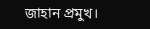জাহান প্রমুখ।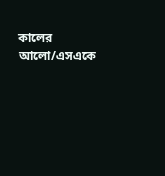কালের আলো/এসএকে